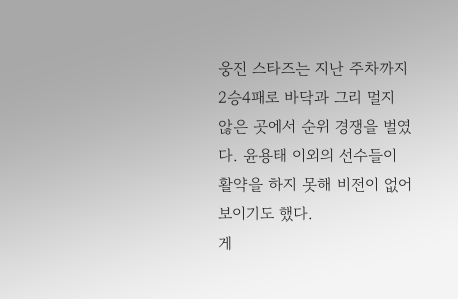웅진 스타즈는 지난 주차까지 2승4패로 바닥과 그리 멀지 않은 곳에서 순위 경쟁을 벌였다. 윤용태 이외의 선수들이 활약을 하지 못해 비전이 없어 보이기도 했다.
게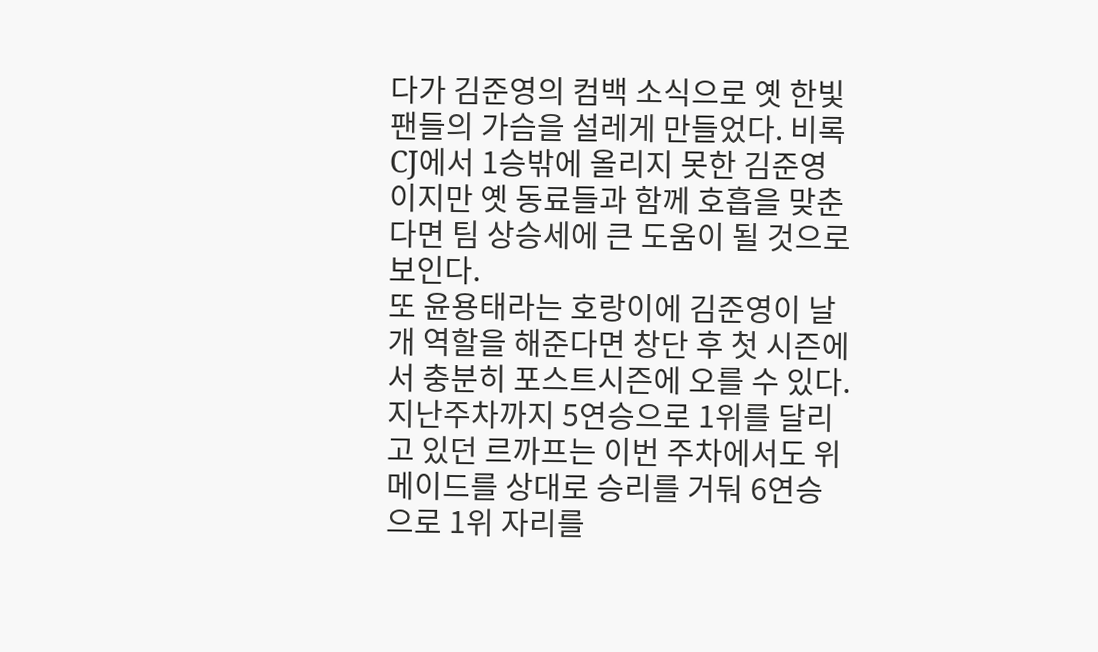다가 김준영의 컴백 소식으로 옛 한빛 팬들의 가슴을 설레게 만들었다. 비록 CJ에서 1승밖에 올리지 못한 김준영이지만 옛 동료들과 함께 호흡을 맞춘다면 팀 상승세에 큰 도움이 될 것으로 보인다.
또 윤용태라는 호랑이에 김준영이 날개 역할을 해준다면 창단 후 첫 시즌에서 충분히 포스트시즌에 오를 수 있다.
지난주차까지 5연승으로 1위를 달리고 있던 르까프는 이번 주차에서도 위메이드를 상대로 승리를 거둬 6연승으로 1위 자리를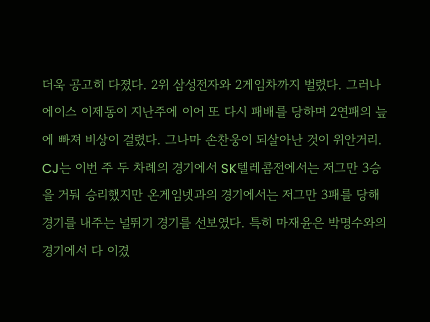더욱 공고히 다졌다. 2위 삼성전자와 2게임차까지 벌렸다. 그러나 에이스 이제동이 지난주에 이어 또 다시 패배를 당하며 2연패의 늪에 빠져 비상이 걸렸다. 그나마 손찬웅이 되살아난 것이 위안거리.
CJ는 이번 주 두 차례의 경기에서 SK텔레콤전에서는 저그만 3승을 거둬 승리했지만 온게임넷과의 경기에서는 저그만 3패를 당해 경기를 내주는 널뛰기 경기를 선보였다. 특히 마재윤은 박명수와의 경기에서 다 이겼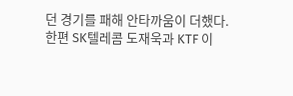던 경기를 패해 안타까움이 더했다.
한편 SK텔레콤 도재욱과 KTF 이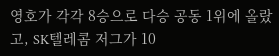영호가 각각 8승으로 다승 공동 1위에 올랐고, SK텔레콤 저그가 10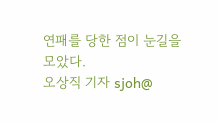연패를 당한 점이 눈길을 모았다.
오상직 기자 sjoh@